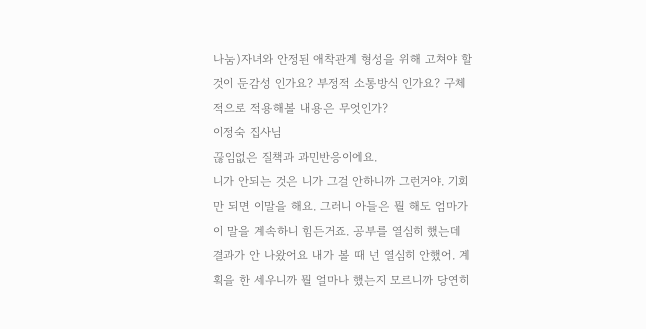나눔)자녀와 안정된 애착관계 형성을 위해 고쳐야 할 것이 둔감성 인가요? 부정적 소통방식 인가요? 구체적으로 적용해볼 내용은 무엇인가?
이정숙 집사님
끊임없은 질책과 과민반응이에요.
니가 안되는 것은 니가 그걸 안하니까 그런거야. 기회만 되면 이말을 해요. 그러니 아들은 뭘 해도 엄마가 이 말을 계속하니 힘든거죠. 공부를 열심히 했는데 결과가 안 나왔어요 내가 볼 때 넌 열심히 안했어. 계획을 한 세우니까 뭘 얼마나 했는지 모르니까 당연히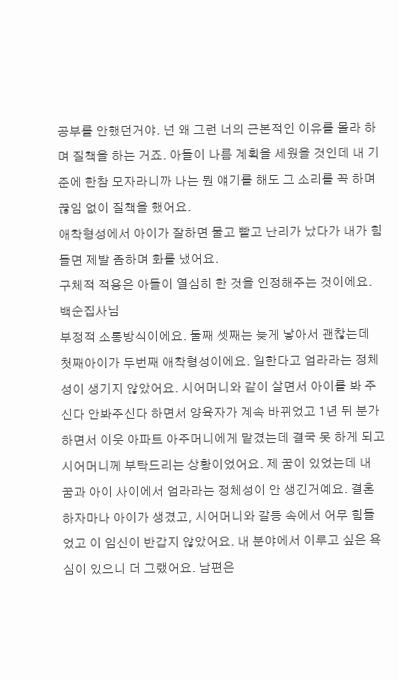공부를 안했던거야. 넌 왜 그런 너의 근본적인 이유를 몰라 하며 질책을 하는 거죠. 아들이 나름 계획을 세웠을 것인데 내 기준에 한참 모자라니까 나는 뭔 얘기를 해도 그 소리를 꼭 하며 끊임 없이 질책을 했어요.
애착형성에서 아이가 잘하면 물고 빨고 난리가 났다가 내가 힘들면 제발 좀하며 화를 냈어요.
구체적 적용은 아들이 열심히 한 것을 인정해주는 것이에요.
백순집사님
부정적 소통방식이에요. 둘째 셋째는 늦게 낳아서 괜찮는데 첫째아이가 두번째 애착형성이에요. 일한다고 엄라라는 정체성이 생기지 않았어요. 시어머니와 같이 살면서 아이를 봐 주신다 안봐주신다 하면서 양육자가 계속 바뀌었고 1년 뒤 분가하면서 이웃 아파트 아주머니에게 맡겼는데 결국 못 하게 되고 시어머니께 부탁드리는 상황이었어요. 제 꿈이 있었는데 내 꿈과 아이 사이에서 엄라라는 정체성이 안 생긴거예요. 결혼하자마나 아이가 생겼고, 시어머니와 갈등 속에서 어무 힘들었고 이 임신이 반갑지 않았어요. 내 분야에서 이루고 싶은 욕심이 있으니 더 그랬어요. 남편은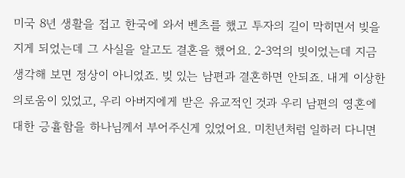미국 8년 생활을 접고 한국에 와서 벤츠를 했고 투자의 길이 막히면서 빚을 지게 되었는데 그 사실을 알고도 결혼을 했어요. 2-3억의 빚이었는데 지금 생각해 보면 정상이 아니었죠. 빚 있는 남편과 결혼하면 안되죠. 내게 이상한 의로움이 있었고, 우리 아버지에게 받은 유교적인 것과 우리 남편의 영혼에 대한 긍휼함을 하나님께서 부어주신게 있었어요. 미친년처럼 일하러 다니면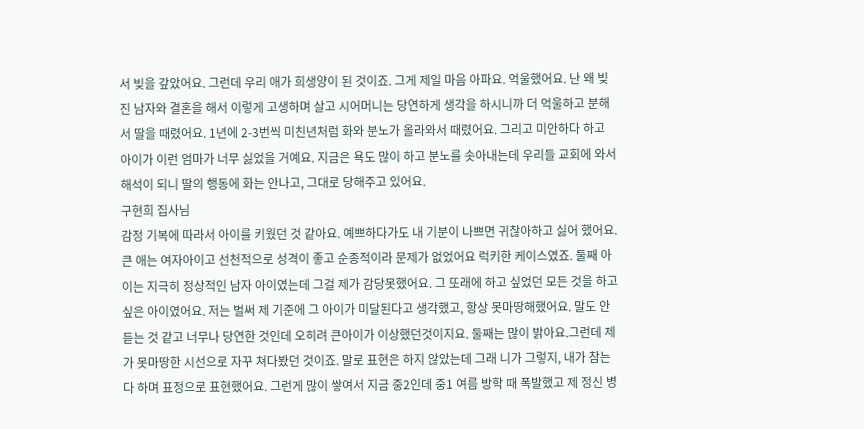서 빚을 갚았어요. 그런데 우리 애가 희생양이 된 것이죠. 그게 제일 마음 아파요. 억울했어요. 난 왜 빚진 남자와 결혼을 해서 이렇게 고생하며 살고 시어머니는 당연하게 생각을 하시니까 더 억울하고 분해서 딸을 때렸어요. 1년에 2-3번씩 미친년처럼 화와 분노가 올라와서 때렸어요. 그리고 미안하다 하고 아이가 이런 엄마가 너무 싫었을 거예요. 지금은 욕도 많이 하고 분노를 솟아내는데 우리들 교회에 와서 해석이 되니 딸의 행동에 화는 안나고, 그대로 당해주고 있어요.
구현희 집사님
감정 기복에 따라서 아이를 키웠던 것 같아요. 예쁘하다가도 내 기분이 나쁘면 귀찮아하고 싫어 했어요. 큰 애는 여자아이고 선천적으로 성격이 좋고 순종적이라 문제가 없었어요 럭키한 케이스였죠. 둘째 아이는 지극히 정상적인 남자 아이였는데 그걸 제가 감당못했어요. 그 또래에 하고 싶었던 모든 것을 하고 싶은 아이였어요. 저는 벌써 제 기준에 그 아이가 미달된다고 생각했고, 항상 못마땅해했어요. 말도 안듣는 것 같고 너무나 당연한 것인데 오히려 큰아이가 이상했던것이지요. 둘째는 많이 밝아요.그런데 제가 못마땅한 시선으로 자꾸 쳐다봤던 것이죠. 말로 표현은 하지 않았는데 그래 니가 그렇지, 내가 참는다 하며 표정으로 표현했어요. 그런게 많이 쌓여서 지금 중2인데 중1 여름 방학 때 폭발했고 제 정신 병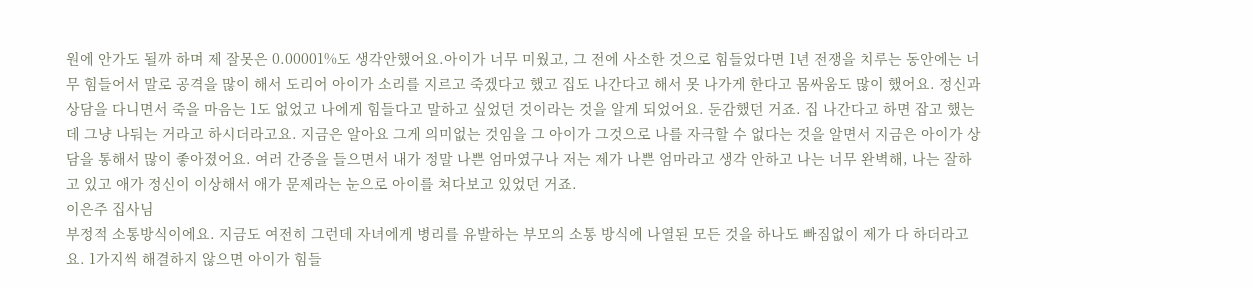원에 안가도 될까 하며 제 잘못은 0.00001%도 생각안했어요.아이가 너무 미웠고, 그 전에 사소한 것으로 힘들었다면 1년 전쟁을 치루는 동안에는 너무 힘들어서 말로 공격을 많이 해서 도리어 아이가 소리를 지르고 죽겠다고 했고 집도 나간다고 해서 못 나가게 한다고 몸싸움도 많이 했어요. 정신과 상담을 다니면서 죽을 마음는 1도 없었고 나에게 힘들다고 말하고 싶었던 것이라는 것을 알게 되었어요. 둔감했던 거죠. 집 나간다고 하면 잡고 했는데 그냥 나둬는 거라고 하시더라고요. 지금은 알아요 그게 의미없는 것임을 그 아이가 그것으로 나를 자극할 수 없다는 것을 알면서 지금은 아이가 상담을 통해서 많이 좋아졌어요. 여러 간증을 들으면서 내가 정말 나쁜 엄마였구나 저는 제가 나쁜 엄마라고 생각 안하고 나는 너무 완벽해, 나는 잘하고 있고 애가 정신이 이상해서 애가 문제라는 눈으로 아이를 쳐다보고 있었던 거죠.
이은주 집사님
부정적 소통방식이에요. 지금도 여전히 그런데 자녀에게 병리를 유발하는 부모의 소통 방식에 나열된 모든 것을 하나도 빠짐없이 제가 다 하더라고요. 1가지씩 해결하지 않으면 아이가 힘들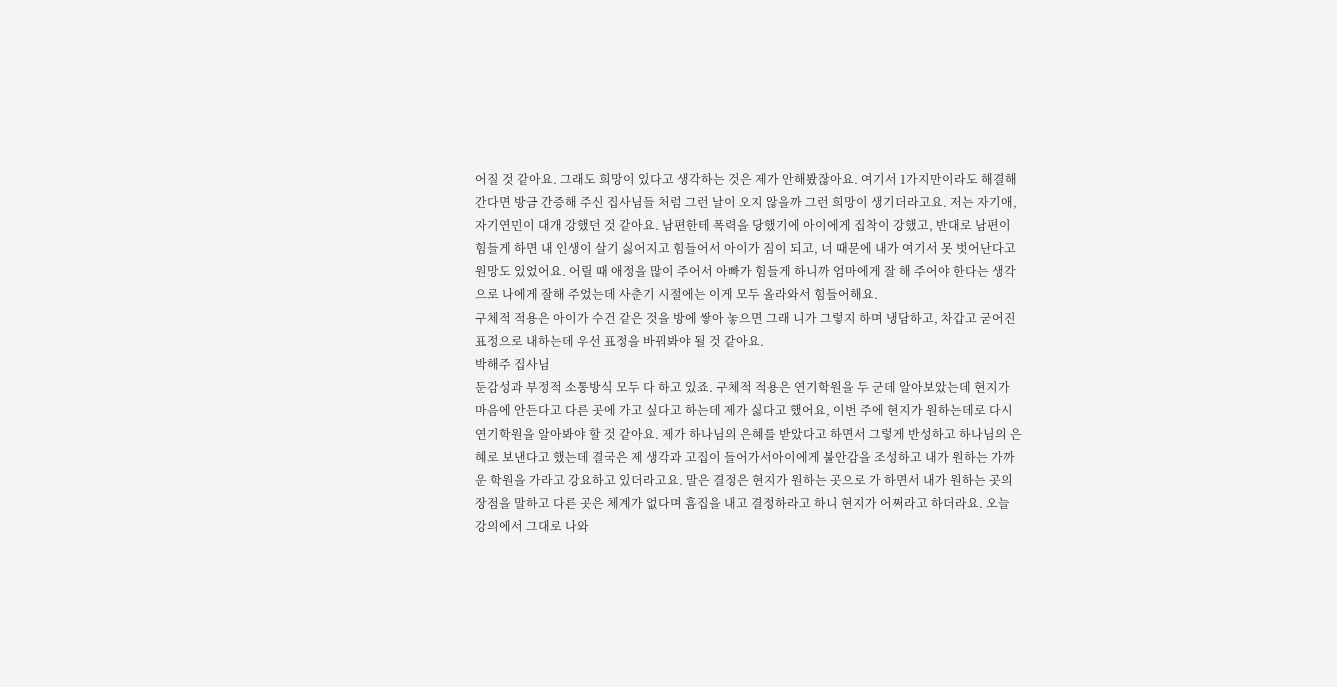어질 것 같아요. 그래도 희망이 있다고 생각하는 것은 제가 안해봤잖아요. 여기서 1가지만이라도 해결해 간다면 방금 간증해 주신 집사님들 처럼 그런 날이 오지 않을까 그런 희망이 생기더라고요. 저는 자기애, 자기연민이 대개 강했던 것 같아요. 남편한테 폭력을 당했기에 아이에게 집착이 강했고, 반대로 남편이 힘들게 하면 내 인생이 살기 싫어지고 힘들어서 아이가 짐이 되고, 너 때문에 내가 여기서 못 벗어난다고 원망도 있었어요. 어릴 때 애정을 많이 주어서 아빠가 힘들게 하니까 엄마에게 잘 해 주어야 한다는 생각으로 나에게 잘해 주었는데 사춘기 시절에는 이게 모두 올라와서 힘들어해요.
구체적 적용은 아이가 수건 같은 것을 방에 쌓아 놓으면 그래 니가 그렇지 하며 냉담하고, 차갑고 굳어진 표정으로 내하는데 우선 표정을 바꿔봐야 될 것 같아요.
박해주 집사님
둔감성과 부정적 소통방식 모두 다 하고 있죠. 구체적 적용은 연기학원을 두 군데 알아보았는데 현지가 마음에 안든다고 다른 곳에 가고 싶다고 하는데 제가 싫다고 했어요, 이번 주에 현지가 원하는데로 다시 연기학원을 알아봐야 할 것 같아요. 제가 하나님의 은혜를 받았다고 하면서 그렇게 반성하고 하나님의 은혜로 보낸다고 했는데 결국은 제 생각과 고집이 들어가서아이에게 불안감을 조성하고 내가 원하는 가까운 학원을 가라고 강요하고 있더라고요. 말은 결정은 현지가 원하는 곳으로 가 하면서 내가 원하는 곳의 장점을 말하고 다른 곳은 체계가 없다며 흠집을 내고 결정하라고 하니 현지가 어쩌라고 하더라요. 오늘 강의에서 그대로 나와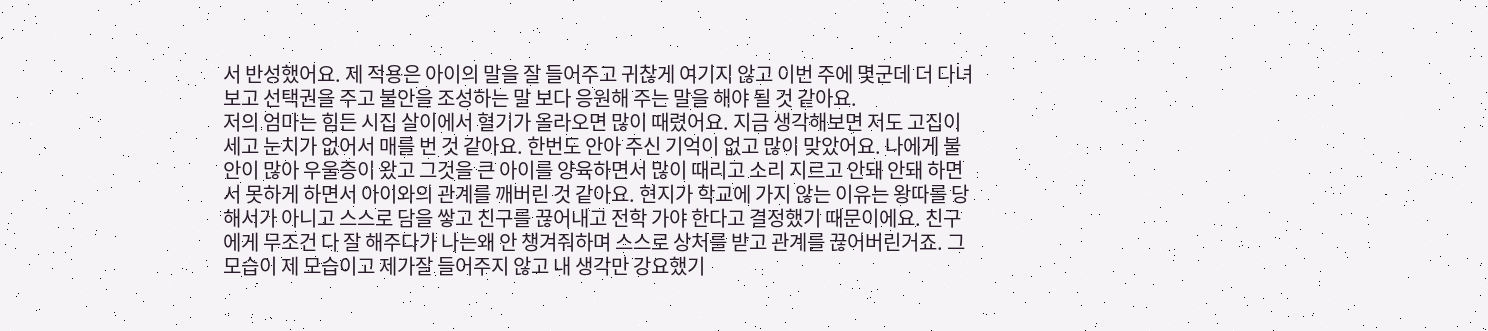서 반성했어요. 제 적용은 아이의 말을 잘 들어주고 귀찮게 여기지 않고 이번 주에 몇군데 더 다녀보고 선택권을 주고 불안을 조성하는 말 보다 응원해 주는 말을 해야 될 것 같아요.
저의 엄마는 힘든 시집 살이에서 혈기가 올라오면 많이 때렸어요. 지금 생각해보면 저도 고집이 세고 눈치가 없어서 매를 번 것 같아요. 한번도 안아 주신 기억이 없고 많이 맞았어요. 나에게 불안이 많아 우울증이 왔고 그것을 큰 아이를 양육하면서 많이 때리고 소리 지르고 안돼 안돼 하면서 못하게 하면서 아이와의 관계를 깨버린 것 같아요. 현지가 학교에 가지 않는 이유는 왕따를 당해서가 아니고 스스로 담을 쌓고 친구를 끊어내고 전학 가야 한다고 결정했기 때문이에요. 친구에게 무조건 다 잘 해주다가 나는왜 안 챙겨줘하며 스스로 상처를 받고 관계를 끊어버린거죠. 그 모습이 제 모습이고 제가잘 들어주지 않고 내 생각만 강요했기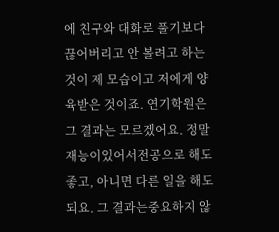에 친구와 대화로 풀기보다끊어버리고 안 볼려고 하는 것이 제 모습이고 저에게 양육받은 것이죠. 연기학원은 그 결과는 모르겠어요. 정말 재능이있어서전공으로 해도 좋고, 아니면 다른 일을 해도 되요. 그 결과는중요하지 않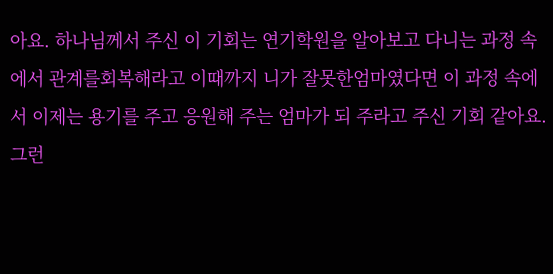아요. 하나님께서 주신 이 기회는 연기학원을 알아보고 다니는 과정 속에서 관계를회복해라고 이때까지 니가 잘못한엄마였다면 이 과정 속에서 이제는 용기를 주고 응원해 주는 엄마가 되 주라고 주신 기회 같아요. 그런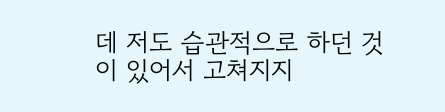데 저도 습관적으로 하던 것이 있어서 고쳐지지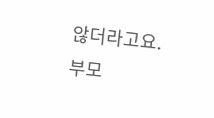않더라고요. 부모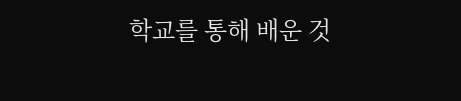학교를 통해 배운 것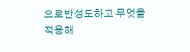으로반성도하고 무엇을 적용해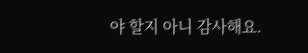야 할지 아니 감사해요.